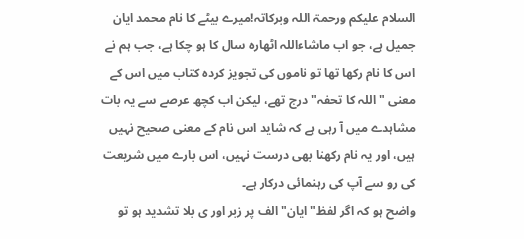السلام علیکم ورحمۃ اللہ وبرکاتہ!میرے بیٹے کا نام محمد ایان جمیل ہے، جو اب ماشاءاللہ اٹھارہ سال کا ہو چکا ہے، جب ہم نے اس کا نام رکھا تھا تو ناموں کی تجویز کردہ کتاب میں اس کے معنی "اللہ کا تحفہ" درج تھے، لیکن اب کچھ عرصے سے یہ بات مشاہدے میں آ رہی ہے کہ شاید اس نام کے معنی صحیح نہیں ہیں، اور یہ نام رکھنا بھی درست نہیں، اس بارے میں شریعت کی رو سے آپ کی رہنمائی درکار ہے۔
واضح ہو کہ اگر لفظ"ایان" الف پر زبر اور ی بلا تشدید ہو تو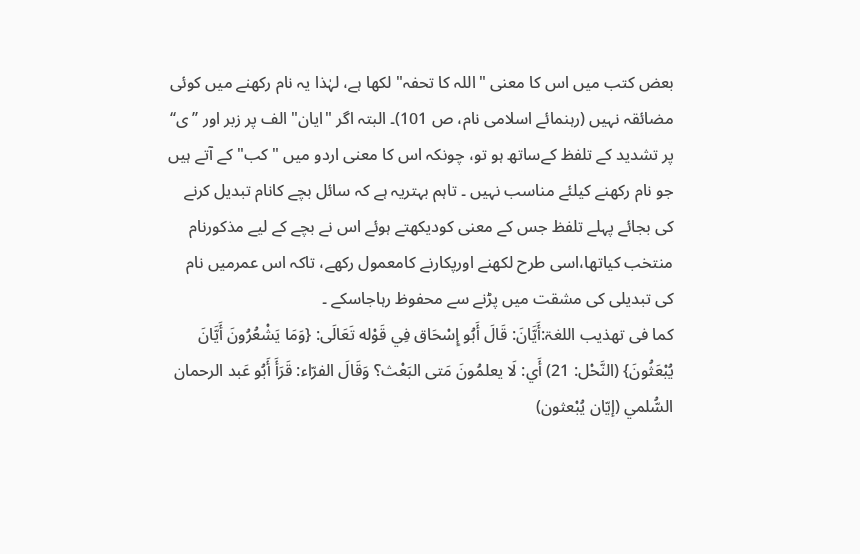بعض کتب میں اس کا معنی "اللہ کا تحفہ" لکھا ہے، لہٰذا یہ نام رکھنے میں کوئی مضائقہ نہیں (رہنمائے اسلامی نام، ص 101)۔ البتہ اگر "ایان" الف پر زبر اور ’’ی‘‘ پر تشدید کے تلفظ کےساتھ ہو تو، چونکہ اس کا معنی اردو میں "کب" کے آتے ہیں جو نام رکھنے کیلئے مناسب نہیں ۔ تاہم بہتریہ ہے کہ سائل بچے کانام تبدیل کرنے کی بجائے پہلے تلفظ جس کے معنی کودیکھتے ہوئے اس نے بچے کے لیے مذکورنام منتخب کیاتھا،اسی طرح لکھنے اورپکارنے کامعمول رکھے، تاکہ اس عمرمیں نام کی تبدیلی کی مشقت میں پڑنے سے محفوظ رہاجاسکے ۔
کما فی تھذیب اللغۃ:أَيَّانَ: قَالَ أَبُو إِسْحَاق فِي قَوْله تَعَالَى: {وَمَا يَشْعُرُونَ أَيَّانَ يُبْعَثُونَ} (النَّحْل: 21) أَي: لَا يعلمُونَ مَتى البَعْث؟ وَقَالَ الفرّاء: قَرَأَ أَبُو عَبد الرحمان السُّلمي (إيّان يُبْعثون)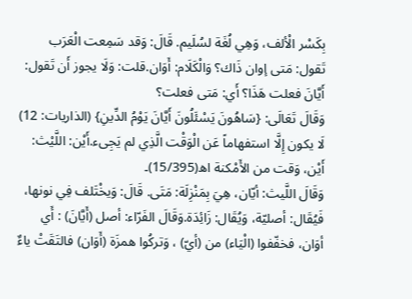بِكَسْر الْألف، وَهِي لُغَة لسُلَيم. قَالَ: وَقد سَمِعت الْعَرَب تَقول: مَتى إوان ذَاك؟ وَالْكَلَام: أَوَان.قلت: وَلَا يجوز أَن تَقول: أَيَّانَ فعلت هَذَا؟ أَي: مَتى فعلت؟
وَقَالَ تَعَالَى: {سَاهُونَ يَسْئَلُونَ أَيَّانَ يَوْمُ الدِّينِ} (الذاريات: 12) لَا يكون إِلَّا استفهاماً عَن الْوَقْت الَّذِي لم يَجِىء.أَيْن: اللَّيْث: أَيْن، وَقت من الأَمْكنة اھ(15/395)۔
وَقَالَ اللَّيث: أيّان، هِيَ بِمَنْزِلَة: مَتَى. قَالَ: وَيخْتَلف فِي نونها، فَيُقَال: أصليّة، وَيُقَال: زَائِدَة.وَقَالَ الفَرّاء: أصل (أَيَّانَ) : أَي أوَان، فخفّفوا (الْيَاء) من (أيّ) ، وَتركُوا همزَة (أَوَان) فالتَقَتْ ياءٌ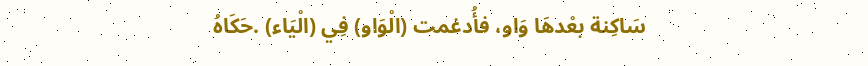سَاكِنة بعْدهَا وَاو، فأُدغمت (الْوَاو) فِي (الْيَاء) .حَكَاهُ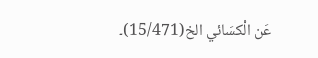عَن الْكسَائي الخ(15/471)۔